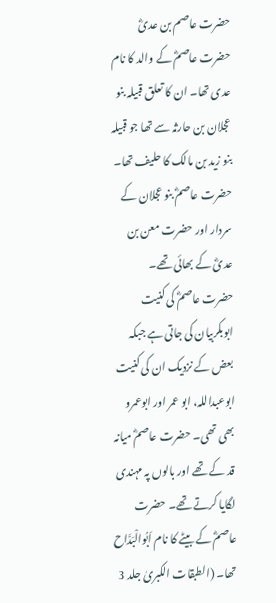حضرت عاصم بن عدیؓ
حضرت عاصمؓ کے والد کا نام عدی تھا۔ ان کا تعلق قبیلہ بنو عجلان بن حارثہ سے تھا جو قبیلہ بنو زید بن مالک کا حلیف تھا۔ حضرت عاصمؓ بنو عجلان کے سردار اور حضرت معن بن عدیؓ کے بھائی تھے۔
حضرت عاصمؓ کی کنیت ابوبکربیان کی جاتی ہے جبکہ بعض کے نزدیک ان کی کنیت ابوعبداللہ، ابو عمر اور ابوعمرو بھی تھی۔ حضرت عاصمؓ میانہ قد کے تھے اور بالوں پہ مہندی لگایا کرتے تھے۔ حضرت عاصمؓ کے بیٹے کا نام اَبُوالْبَدَّاح تھا۔ (الطبقات الکبریٰ جلد 3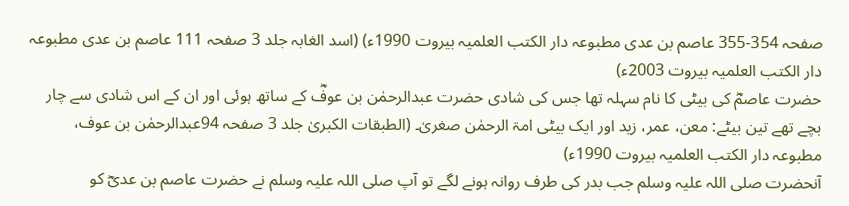صفحہ 354-355 عاصم بن عدی مطبوعہ دار الکتب العلمیہ بیروت 1990ء) (اسد الغابہ جلد 3 صفحہ 111 عاصم بن عدی مطبوعہ دار الکتب العلمیہ بیروت 2003ء)
حضرت عاصمؓ کی بیٹی کا نام سہلہ تھا جس کی شادی حضرت عبدالرحمٰن بن عوفؓ کے ساتھ ہوئی اور ان کے اس شادی سے چار بچے تھے تین بیٹے: معن، عمر، زید اور ایک بیٹی امۃ الرحمٰن صغریٰ۔ (الطبقات الکبریٰ جلد 3 صفحہ 94عبدالرحمٰن بن عوف، مطبوعہ دار الکتب العلمیہ بیروت 1990ء)
آنحضرت صلی اللہ علیہ وسلم جب بدر کی طرف روانہ ہونے لگے تو آپ صلی اللہ علیہ وسلم نے حضرت عاصم بن عدیؓ کو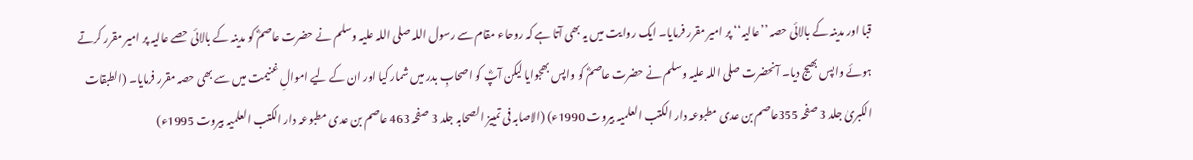قبا اور مدینہ کے بالائی حصہ ’’عالیہ‘‘ پر امیر مقرر فرمایا۔ ایک روایت میں یہ بھی آتا ہے کہ روحاء مقام سے رسول اللہ صلی اللہ علیہ وسلم نے حضرت عاصمؓ کو مدینہ کے بالائی حصے عالیہ پر امیر مقرر کرتے ہوئے واپس بھیج دیا۔ آنحضرت صلی اللہ علیہ وسلم نے حضرت عاصمؓ کو واپس بھجوایا لیکن آپؓ کو اصحابِ بدر میں شمار کیا اور ان کے لیے اموالِ غنیمت میں سے بھی حصہ مقرر فرمایا۔ (الطبقات الکبریٰ جلد 3 صفحہ 355عاصم بن عدی مطبوعہ دار الکتب العلمیہ بیروت 1990ء) (الاصابہ فی تمییز الصحابہ جلد 3 صفحہ 463 عاصم بن عدی مطبوعہ دار الکتب العلمیہ بیروت 1995ء)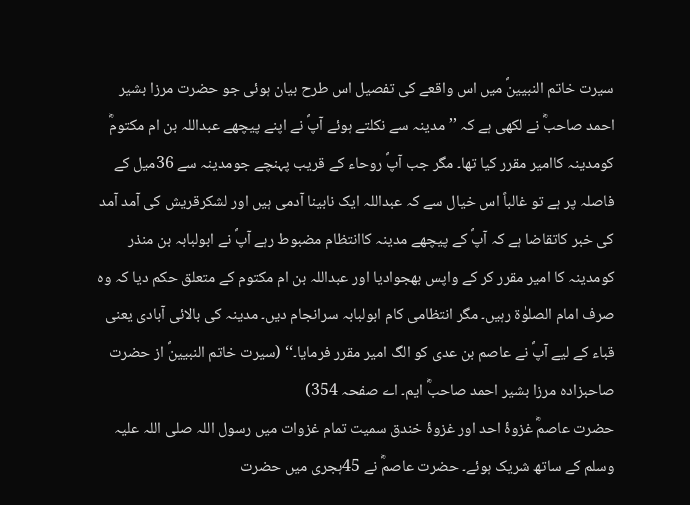سیرت خاتم النبیینؐ میں اس واقعے کی تفصیل اس طرح بیان ہوئی جو حضرت مرزا بشیر احمد صاحبؓ نے لکھی ہے کہ ’’مدینہ سے نکلتے ہوئے آپؐ نے اپنے پیچھے عبداللہ بن ام مکتومؓ کومدینہ کاامیر مقرر کیا تھا۔ مگر جب آپؐ روحاء کے قریب پہنچے جومدینہ سے 36میل کے فاصلہ پر ہے تو غالباً اس خیال سے کہ عبداللہ ایک نابینا آدمی ہیں اور لشکرقریش کی آمد آمد کی خبر کاتقاضا ہے کہ آپؐ کے پیچھے مدینہ کاانتظام مضبوط رہے آپؐ نے ابولبابہ بن منذر کومدینہ کا امیر مقرر کر کے واپس بھجوادیا اور عبداللہ بن ام مکتوم کے متعلق حکم دیا کہ وہ صرف امام الصلوٰة رہیں۔ مگر انتظامی کام ابولبابہ سرانجام دیں۔ مدینہ کی بالائی آبادی یعنی قباء کے لیے آپؐ نے عاصم بن عدی کو الگ امیر مقرر فرمایا۔‘‘ (سیرت خاتم النبیینؐ از حضرت صاحبزادہ مرزا بشیر احمد صاحبؓ ایم۔ اے صفحہ 354)
حضرت عاصمؓ غزوۂ احد اور غزوۂ خندق سمیت تمام غزوات میں رسول اللہ صلی اللہ علیہ وسلم کے ساتھ شریک ہوئے۔ حضرت عاصمؓ نے 45ہجری میں حضرت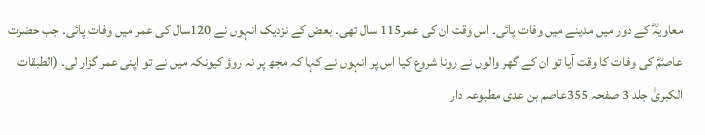معاویہؓ کے دور میں مدینے میں وفات پائی۔ اس وقت ان کی عمر115 سال تھی۔ بعض کے نزدیک انہوں نے 120سال کی عمر میں وفات پائی۔ جب حضرت عاصمؓ کی وفات کا وقت آیا تو ان کے گھر والوں نے رونا شروع کیا اس پر انہوں نے کہا کہ مجھ پر نہ روؤ کیونکہ میں نے تو اپنی عمر گزار لی۔ (الطبقات الکبریٰ جلد 3 صفحہ 355عاصم بن عدی مطبوعہ دار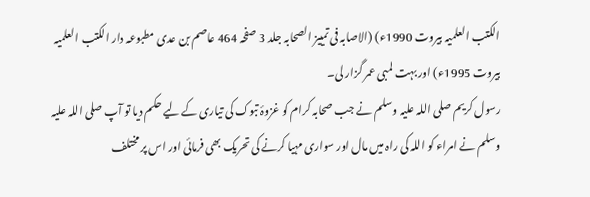الکتب العلمیہ بیروت 1990ء) (الاصابہ فی تمییز الصحابہ جلد 3 صفحہ 464 عاصم بن عدی مطبوعہ دار الکتب العلمیہ بیروت 1995ء) اور بہت لمبی عمر گزار لی۔
رسول کریم صلی اللہ علیہ وسلم نے جب صحابہ کرام کو غزوۂ تبوک کی تیاری کے لیے حکم دیا تو آپ صلی اللہ علیہ وسلم نے امراء کو اللہ کی راہ میں مال اور سواری مہیا کرنے کی تحریک بھی فرمائی اور اس پر مختلف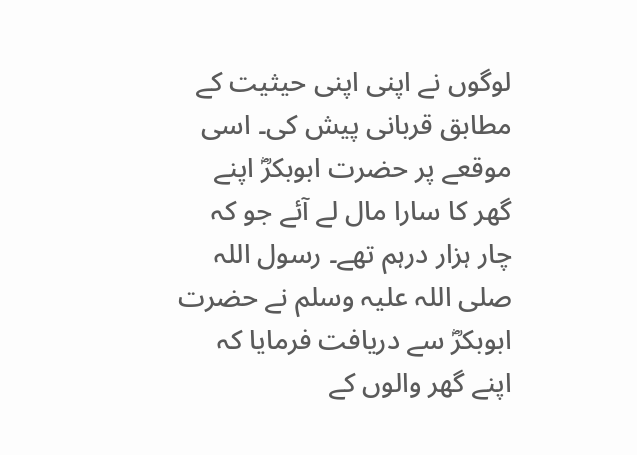لوگوں نے اپنی اپنی حیثیت کے مطابق قربانی پیش کی۔ اسی موقعے پر حضرت ابوبکرؓ اپنے گھر کا سارا مال لے آئے جو کہ چار ہزار درہم تھے۔ رسول اللہ صلی اللہ علیہ وسلم نے حضرت ابوبکرؓ سے دریافت فرمایا کہ اپنے گھر والوں کے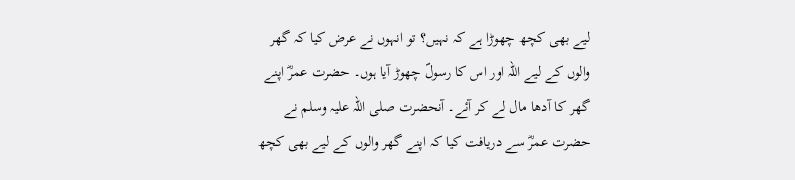لیے بھی کچھ چھوڑا ہے کہ نہیں؟ تو انہوں نے عرض کیا کہ گھر والوں کے لیے اللہ اور اس کا رسولؐ چھوڑ آیا ہوں۔ حضرت عمرؓ اپنے گھر کا آدھا مال لے کر آئے۔ آنحضرت صلی اللہ علیہ وسلم نے حضرت عمرؓ سے دریافت کیا کہ اپنے گھر والوں کے لیے بھی کچھ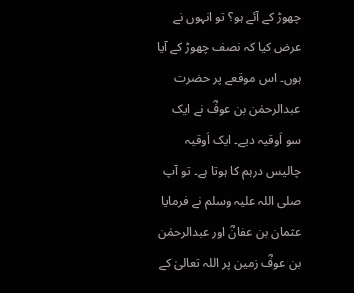چھوڑ کے آئے ہو؟ تو انہوں نے عرض کیا کہ نصف چھوڑ کے آیا ہوں۔ اس موقعے پر حضرت عبدالرحمٰن بن عوفؓ نے ایک سو اَوقیہ دیے۔ ایک اَوقیہ چالیس درہم کا ہوتا ہے۔ تو آپ صلی اللہ علیہ وسلم نے فرمایا عثمان بن عفانؓ اور عبدالرحمٰن بن عوفؓ زمین پر اللہ تعالیٰ کے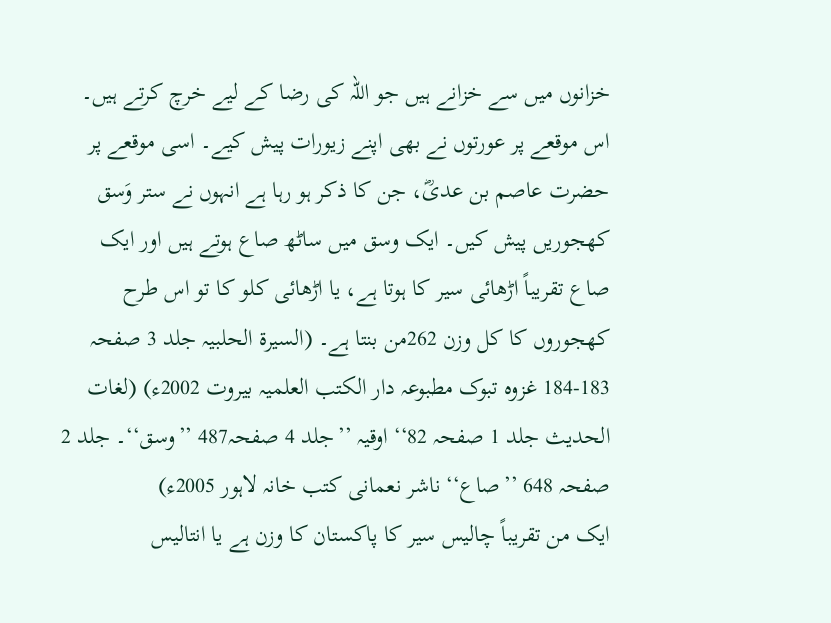خزانوں میں سے خزانے ہیں جو اللہ کی رضا کے لیے خرچ کرتے ہیں۔ اس موقعے پر عورتوں نے بھی اپنے زیورات پیش کیے۔ اسی موقعے پر حضرت عاصم بن عدیؓ، جن کا ذکر ہو رہا ہے انہوں نے ستر وَسق کھجوریں پیش کیں۔ ایک وسق میں ساٹھ صاع ہوتے ہیں اور ایک صاع تقریباً اڑھائی سیر کا ہوتا ہے، یا اڑھائی کلو کا تو اس طرح کھجوروں کا کل وزن 262من بنتا ہے۔ (السیرۃ الحلبیہ جلد 3 صفحہ 183-184 غزوہ تبوک مطبوعہ دار الکتب العلمیہ بیروت 2002ء) (لغات الحدیث جلد 1 صفحہ 82‘‘ اوقیہ ’’جلد 4 صفحہ487 ’’وسق‘‘۔ جلد 2 صفحہ 648 ’’صاع‘‘ ناشر نعمانی کتب خانہ لاہور 2005ء)
ایک من تقریباً چالیس سیر کا پاکستان کا وزن ہے یا انتالیس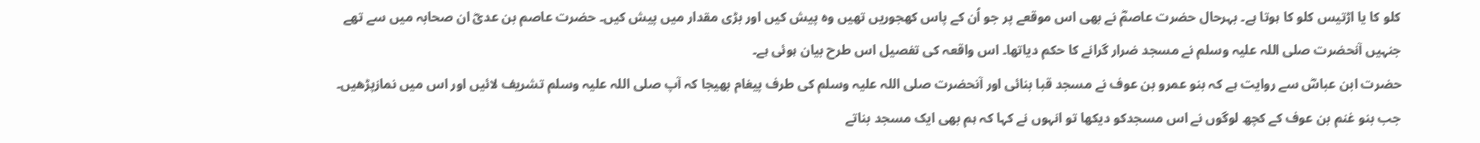کلو کا یا اڑتیس کلو کا ہوتا ہے۔ بہرحال حضرت عاصمؓ نے بھی اس موقعے پر جو اُن کے پاس کھجوریں تھیں وہ پیش کیں اور بڑی مقدار میں پیش کیں۔ حضرت عاصم بن عدیؓ ان صحابہ میں سے تھے جنہیں آنحضرت صلی اللہ علیہ وسلم نے مسجد ضرار گرانے کا حکم دیاتھا۔ اس واقعہ کی تفصیل اس طرح بیان ہوئی ہے۔
حضرت ابن عباسؓ سے روایت ہے کہ بنو عمرو بن عوف نے مسجد قبا بنائی اور آنحضرت صلی اللہ علیہ وسلم کی طرف پیغام بھیجا کہ آپ صلی اللہ علیہ وسلم تشریف لائیں اور اس میں نمازپڑھیں۔ جب بنو غنم بن عوف کے کچھ لوگوں نے اس مسجدکو دیکھا تو انہوں نے کہا کہ ہم بھی ایک مسجد بناتے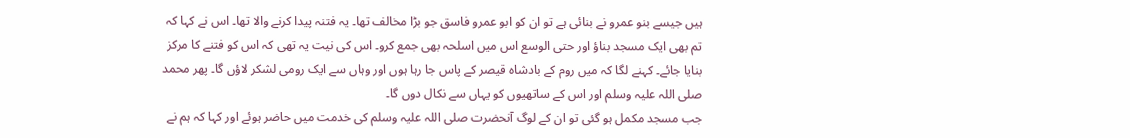ہیں جیسے بنو عمرو نے بنائی ہے تو ان کو ابو عمرو فاسق جو بڑا مخالف تھا۔ یہ فتنہ پیدا کرنے والا تھا۔ اس نے کہا کہ تم بھی ایک مسجد بناؤ اور حتی الوسع اس میں اسلحہ بھی جمع کرو۔ اس کی نیت یہ تھی کہ اس کو فتنے کا مرکز بنایا جائے۔ کہنے لگا کہ میں روم کے بادشاہ قیصر کے پاس جا رہا ہوں اور وہاں سے ایک رومی لشکر لاؤں گا۔ پھر محمد صلی اللہ علیہ وسلم اور اس کے ساتھیوں کو یہاں سے نکال دوں گا۔
جب مسجد مکمل ہو گئی تو ان کے لوگ آنحضرت صلی اللہ علیہ وسلم کی خدمت میں حاضر ہوئے اور کہا کہ ہم نے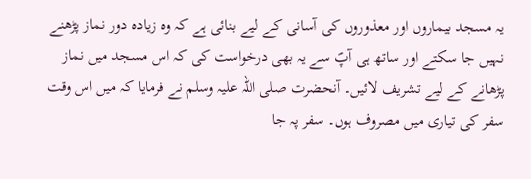یہ مسجد بیماروں اور معذوروں کی آسانی کے لیے بنائی ہے کہ وہ زیادہ دور نماز پڑھنے نہیں جا سکتے اور ساتھ ہی آپؐ سے یہ بھی درخواست کی کہ اس مسجد میں نماز پڑھانے کے لیے تشریف لائیں۔ آنحضرت صلی اللہ علیہ وسلم نے فرمایا کہ میں اس وقت سفر کی تیاری میں مصروف ہوں۔ سفر پہ جا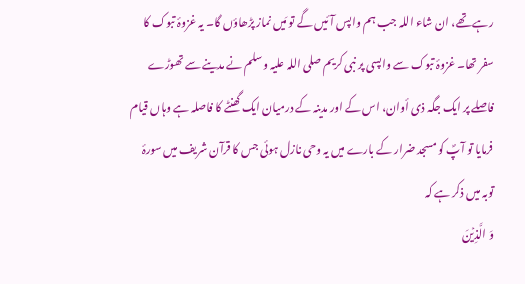رہے تھے، ان شاء اللہ جب ہم واپس آئیں گے تو مَیں نماز پڑھاؤں گا۔ یہ غزوۂ تبوک کا سفر تھا۔ غزوۂ تبوک سے واپسی پر نبی کریم صلی اللہ علیہ وسلم نے مدینے سے تھوڑے فاصلے پر ایک جگہ ذی أوان، اس کے اور مدینہ کے درمیان ایک گھنٹے کا فاصلہ ہے وہاں قیام فرمایا تو آپؐ کو مسجد ضرار کے بارے میں یہ وحی نازل ہوئی جس کا قرآن شریف میں سورۂ توبہ میں ذکر ہے کہ
وَ الَّذِیۡنَ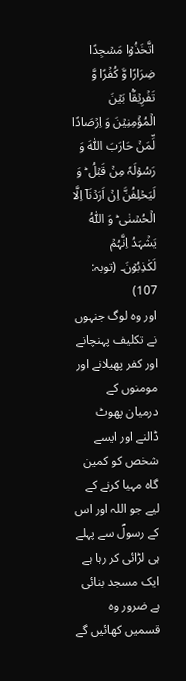اتَّخَذُوۡا مَسۡجِدًا ضِرَارًا وَّ کُفۡرًا وَّ تَفۡرِیۡقًۢا بَیۡنَ الۡمُؤۡمِنِیۡنَ وَ اِرۡصَادًا لِّمَنۡ حَارَبَ اللّٰہَ وَ رَسُوۡلَہٗ مِنۡ قَبۡلُ ؕ وَ لَیَحۡلِفُنَّ اِنۡ اَرَدۡنَاۤ اِلَّا الۡحُسۡنٰی ؕ وَ اللّٰہُ یَشۡہَدُ اِنَّہُمۡ لَکٰذِبُوۡنَ۔ (توبہ: 107)
اور وہ لوگ جنہوں نے تکلیف پہنچانے اور کفر پھیلانے اور مومنوں کے درمیان پھوٹ ڈالنے اور ایسے شخص کو کمین گاہ مہیا کرنے کے لیے جو اللہ اور اس کے رسولؐ سے پہلے ہی لڑائی کر رہا ہے ایک مسجد بنائی ہے ضرور وہ قسمیں کھائیں گے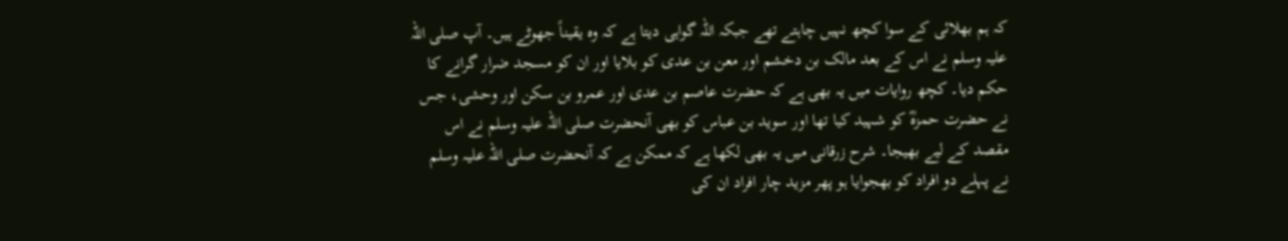کہ ہم بھلائی کے سوا کچھ نہیں چاہتے تھے جبکہ اللہ گواہی دیتا ہے کہ وہ یقیناً جھوٹے ہیں۔ آپ صلی اللہ علیہ وسلم نے اس کے بعد مالک بن دخشم اور معن بن عدی کو بلایا اور ان کو مسجد ضرار گرانے کا حکم دیا۔ کچھ روایات میں یہ بھی ہے کہ حضرت عاصم بن عدی اور عمرو بن سکن اور وحشی، جس نے حضرت حمزہؓ کو شہید کیا تھا اور سوید بن عباس کو بھی آنحضرت صلی اللہ علیہ وسلم نے اس مقصد کے لیے بھیجا۔ شرح زرقانی میں یہ بھی لکھا ہے کہ ممکن ہے کہ آنحضرت صلی اللہ علیہ وسلم نے پہلے دو افراد کو بھجوایا ہو پھر مزید چار افراد ان کی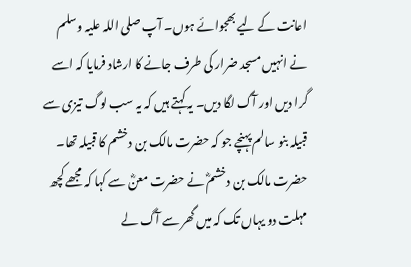اعانت کے لیے بھجوائے ہوں۔ آپ صلی اللہ علیہ وسلم نے انہیں مسجد ضرار کی طرف جانے کا ارشاد فرمایا کہ اسے گرا دیں اور آگ لگا دیں۔ یہ کہتے ہیں کہ یہ سب لوگ تیزی سے قبیلہ بنو سالم پہنچے جو کہ حضرت مالک بن دخشم کا قبیلہ تھا۔ حضرت مالک بن دخشمؓ نے حضرت معنؓ سے کہا کہ مجھے کچھ مہلت دو یہاں تک کہ میں گھر سے آگ لے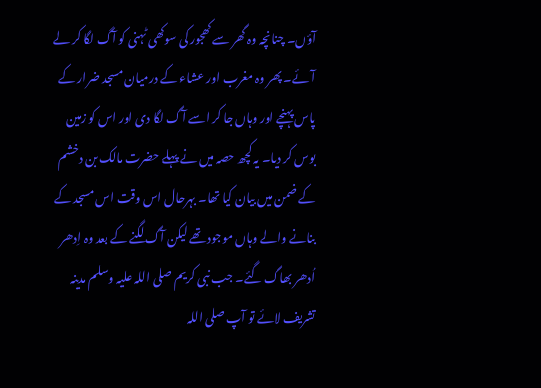آؤں۔ چنانچہ وہ گھر سے کھجور کی سوکھی ٹہنی کو آگ لگا کر لے آئے۔ پھر وہ مغرب اور عشاء کے درمیان مسجد ضرار کے پاس پہنچے اور وہاں جا کر اسے آگ لگا دی اور اس کو زمین بوس کر دیا۔ یہ کچھ حصہ میں نے پہلے حضرت مالک بن دخشم کے ضمن میں بیان کیا تھا۔ بہرحال اس وقت اس مسجد کے بنانے والے وہاں موجود تھے لیکن آگ لگنے کے بعد وہ اِدھر اُدھر بھاگ گئے۔ جب نبی کریم صلی اللہ علیہ وسلم مدینہ تشریف لائے تو آپ صلی اللہ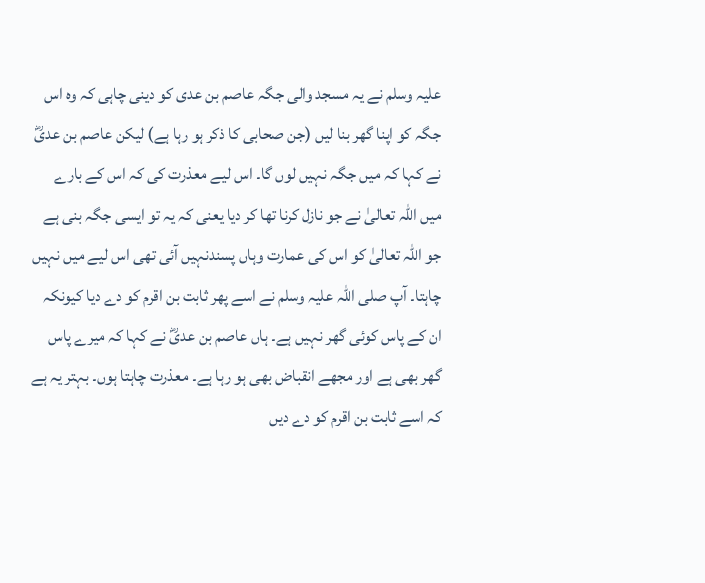علیہ وسلم نے یہ مسجد والی جگہ عاصم بن عدی کو دینی چاہی کہ وہ اس جگہ کو اپنا گھر بنا لیں (جن صحابی کا ذکر ہو رہا ہے) لیکن عاصم بن عدیؓ نے کہا کہ میں جگہ نہیں لوں گا۔ اس لیے معذرت کی کہ اس کے بارے میں اللہ تعالیٰ نے جو نازل کرنا تھا کر دیا یعنی کہ یہ تو ایسی جگہ بنی ہے جو اللہ تعالیٰ کو اس کی عمارت وہاں پسندنہیں آئی تھی اس لیے میں نہیں چاہتا۔ آپ صلی اللہ علیہ وسلم نے اسے پھر ثابت بن اقرم کو دے دیا کیونکہ ان کے پاس کوئی گھر نہیں ہے۔ ہاں عاصم بن عدیؓ نے کہا کہ میرے پاس گھر بھی ہے اور مجھے انقباض بھی ہو رہا ہے۔ معذرت چاہتا ہوں۔ بہتر یہ ہے کہ اسے ثابت بن اقرم کو دے دیں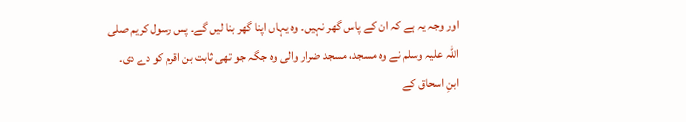اور وجہ یہ ہے کہ ان کے پاس گھر نہیں۔ وہ یہاں اپنا گھر بنا لیں گے۔ پس رسول کریم صلی اللہ علیہ وسلم نے وہ مسجد، مسجد ضرار والی وہ جگہ جو تھی ثابت بن اقرم کو دے دی۔
ابنِ اسحاق کے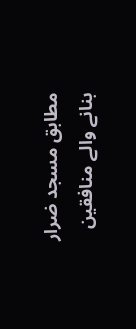مطابق مسجد ضرار بنانے والے منافقین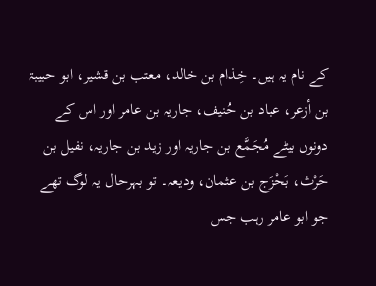کے نام یہ ہیں۔ خِذام بن خالد، معتب بن قشیر، ابو حبیبۃ بن أزعر، عباد بن حُنیف، جاریہ بن عامر اور اس کے دونوں بیٹے مُجَمَّع بن جاریہ اور زید بن جاریہ، نفیل بن حَرْث، بَحْزَج بن عثمان، ودیعہ۔ تو بہرحال یہ لوگ تھے جو ابو عامر رہب جس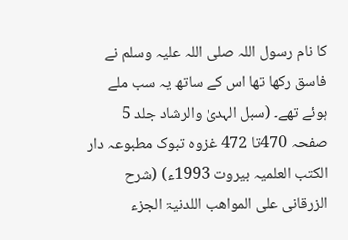کا نام رسول اللہ صلی اللہ علیہ وسلم نے فاسق رکھا تھا اس کے ساتھ یہ سب ملے ہوئے تھے۔ (سبل الہدیٰ والرشاد جلد 5 صفحہ 470تا 472 غزوہ تبوک مطبوعہ دار الکتب العلمیہ بیروت 1993ء) (شرح الزرقانی علی المواھب اللدنیۃ الجزء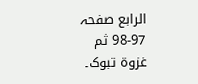الرابع صفحہ 97-98 ثم غزوۃ تبوک۔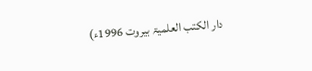دار الکتب العلمیۃ بیروت 1996ء)